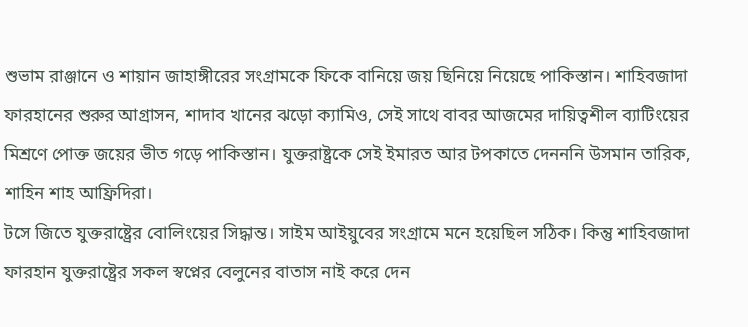শুভাম রাঞ্জানে ও শায়ান জাহাঙ্গীরের সংগ্রামকে ফিকে বানিয়ে জয় ছিনিয়ে নিয়েছে পাকিস্তান। শাহিবজাদা ফারহানের শুরুর আগ্রাসন, শাদাব খানের ঝড়ো ক্যামিও, সেই সাথে বাবর আজমের দায়িত্বশীল ব্যাটিংয়ের মিশ্রণে পোক্ত জয়ের ভীত গড়ে পাকিস্তান। যুক্তরাষ্ট্রকে সেই ইমারত আর টপকাতে দেনননি উসমান তারিক, শাহিন শাহ আফ্রিদিরা।
টসে জিতে যুক্তরাষ্ট্রের বোলিংয়ের সিদ্ধান্ত। সাইম আইয়ুবের সংগ্রামে মনে হয়েছিল সঠিক। কিন্তু শাহিবজাদা ফারহান যুক্তরাষ্ট্রের সকল স্বপ্নের বেলুনের বাতাস নাই করে দেন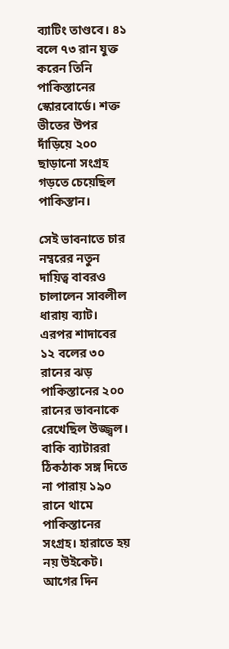ব্যাটিং তাণ্ডবে। ৪১ বলে ৭৩ রান যুক্ত করেন তিনি পাকিস্তানের স্কোরবোর্ডে। শক্ত ভীতের উপর দাঁড়িয়ে ২০০ ছাড়ানো সংগ্রহ গড়তে চেয়েছিল পাকিস্তান।

সেই ভাবনাতে চার নম্বরের নতুন দায়িত্ব বাবরও চালালেন সাবলীল ধারায় ব্যাট। এরপর শাদাবের ১২ বলের ৩০ রানের ঝড় পাকিস্তানের ২০০ রানের ভাবনাকে রেখেছিল উজ্জ্বল। বাকি ব্যাটাররা ঠিকঠাক সঙ্গ দিতে না পারায় ১৯০ রানে থামে পাকিস্তানের সংগ্রহ। হারাতে হয় নয় উইকেট। আগের দিন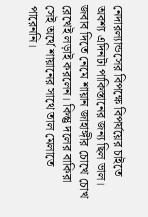নেদারল্যান্ডসের বিপক্ষে বিপর্যয়ের চাইতে অবশ্য এদিনটা পাকিস্তানের জন্য ছিল ভাল।
জবাব দিতে নেমে শায়ান জাহাঙ্গীর চোখে চোখ রেখেই লড়াই করলেন। কিন্তু দলের বাকিরা সেই অর্থে শায়ানের সাথে তাল মেলাতে পারেননি।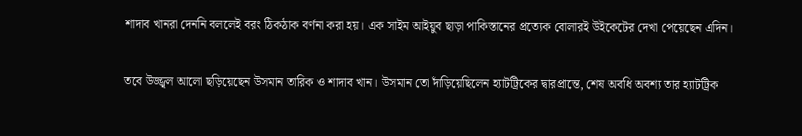শাদাব খানরা দেননি বললেই বরং ঠিকঠাক বর্ণনা করা হয়। এক সাইম আইয়ুব ছাড়া পাকিস্তানের প্রত্যেক বোলারই উইকেটের দেখা পেয়েছেন এদিন।

তবে উজ্জ্বল আলো ছড়িয়েছেন উসমান তারিক ও শাদাব খান। উসমান তো দাঁড়িয়েছিলেন হ্যাটট্রিকের দ্বারপ্রান্তে, শেষ অবধি অবশ্য তার হ্যাটট্রিক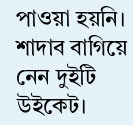পাওয়া হয়নি। শাদাব বাগিয়ে নেন দুইটি উইকেট।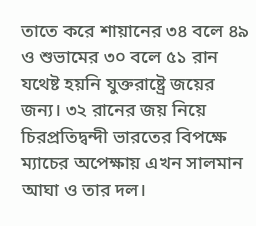তাতে করে শায়ানের ৩৪ বলে ৪৯ ও শুভামের ৩০ বলে ৫১ রান যথেষ্ট হয়নি যুক্তরাষ্ট্রে জয়ের জন্য। ৩২ রানের জয় নিয়ে চিরপ্রতিদ্বন্দী ভারতের বিপক্ষে ম্যাচের অপেক্ষায় এখন সালমান আঘা ও তার দল।